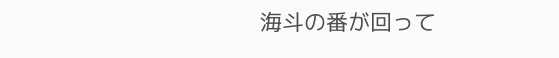海斗の番が回って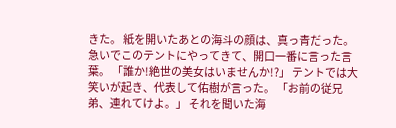きた。 紙を開いたあとの海斗の顔は、真っ青だった。 急いでこのテントにやってきて、開口一番に言った言葉。 「誰か!絶世の美女はいませんか!?」 テントでは大笑いが起き、代表して佑樹が言った。 「お前の従兄弟、連れてけよ。」 それを聞いた海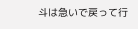斗は急いで戻って行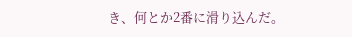き、何とか2番に滑り込んだ。